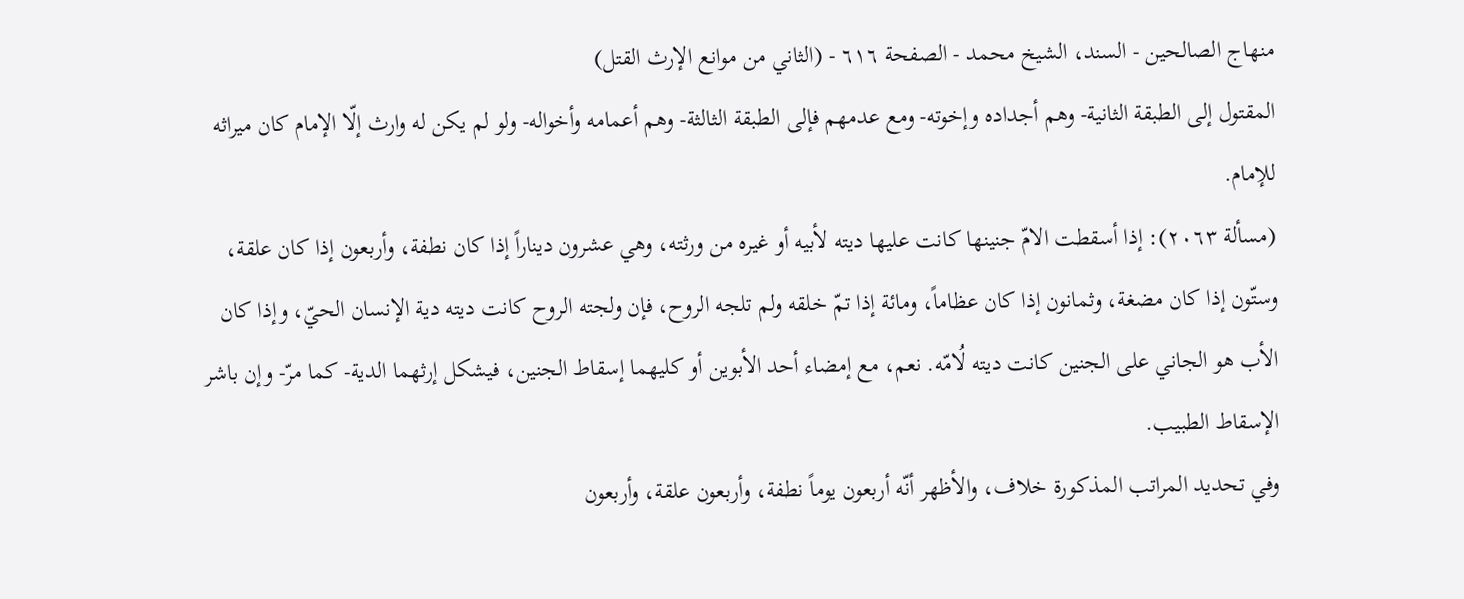منهاج الصالحين - السند، الشيخ محمد - الصفحة ٦١٦ - (الثاني من موانع الإرث القتل)
المقتول إلى الطبقة الثانية- وهم أجداده وإخوته- ومع عدمهم فإلى الطبقة الثالثة- وهم أعمامه وأخواله- ولو لم يكن له وارث إلّا الإمام كان ميراثه للإمام.
(مسألة ٢٠٦٣): إذا أسقطت الامّ جنينها كانت عليها ديته لأبيه أو غيره من ورثته، وهي عشرون ديناراً إذا كان نطفة، وأربعون إذا كان علقة، وستّون إذا كان مضغة، وثمانون إذا كان عظاماً، ومائة إذا تمّ خلقه ولم تلجه الروح، فإن ولجته الروح كانت ديته دية الإنسان الحيّ، وإذا كان الأب هو الجاني على الجنين كانت ديته لُامّه. نعم، مع إمضاء أحد الأبوين أو كليهما إسقاط الجنين، فيشكل إرثهما الدية- كما مرّ- وإن باشر الإسقاط الطبيب.
وفي تحديد المراتب المذكورة خلاف، والأظهر أنّه أربعون يوماً نطفة، وأربعون علقة، وأربعون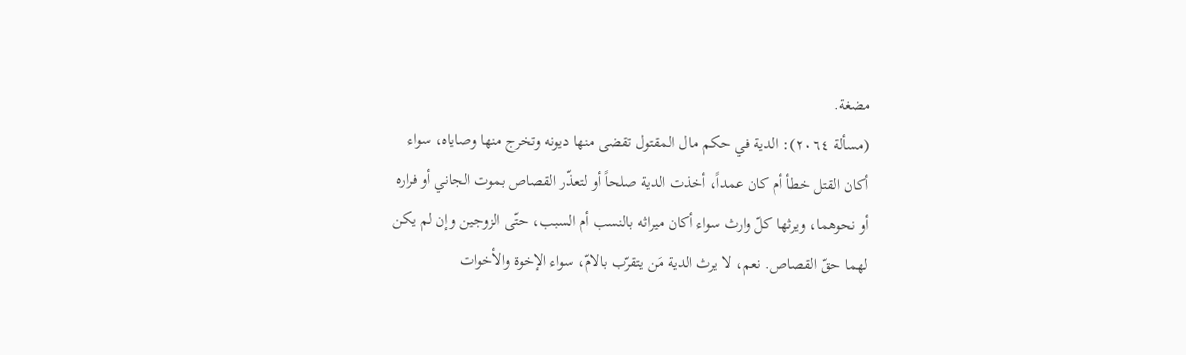مضغة.
(مسألة ٢٠٦٤): الدية في حكم مال المقتول تقضى منها ديونه وتخرج منها وصاياه، سواء أكان القتل خطأ أم كان عمداً، أخذت الدية صلحاً أو لتعذّر القصاص بموت الجاني أو فراره أو نحوهما، ويرثها كلّ وارث سواء أكان ميراثه بالنسب أم السبب، حتّى الزوجين وإن لم يكن لهما حقّ القصاص. نعم، لا يرث الدية مَن يتقرّب بالامّ، سواء الإخوة والأخوات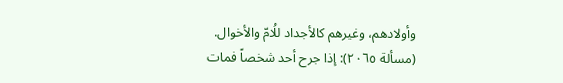وأولادهم، وغيرهم كالأجداد للُامّ والأخوال.
(مسألة ٢٠٦٥): إذا جرح أحد شخصاً فمات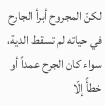لكنّ المجروح أبرأ الجارح في حياته لم تسقط الدية، سواء كان الجرح عمداً أو خطأً إلّا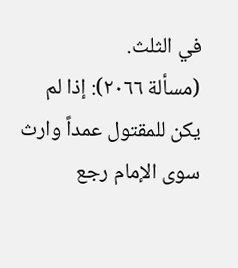في الثلث.
(مسألة ٢٠٦٦): إذا لم يكن للمقتول عمداً وارث سوى الإمام رجع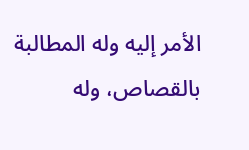الأمر إليه وله المطالبة بالقصاص، وله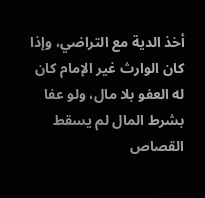أخذ الدية مع التراضي، وإذا كان الوارث غير الإمام كان له العفو بلا مال، ولو عفا بشرط المال لم يسقط القصاص